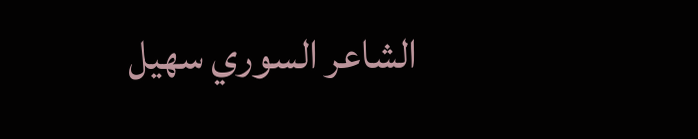الشاعر السوري سهيل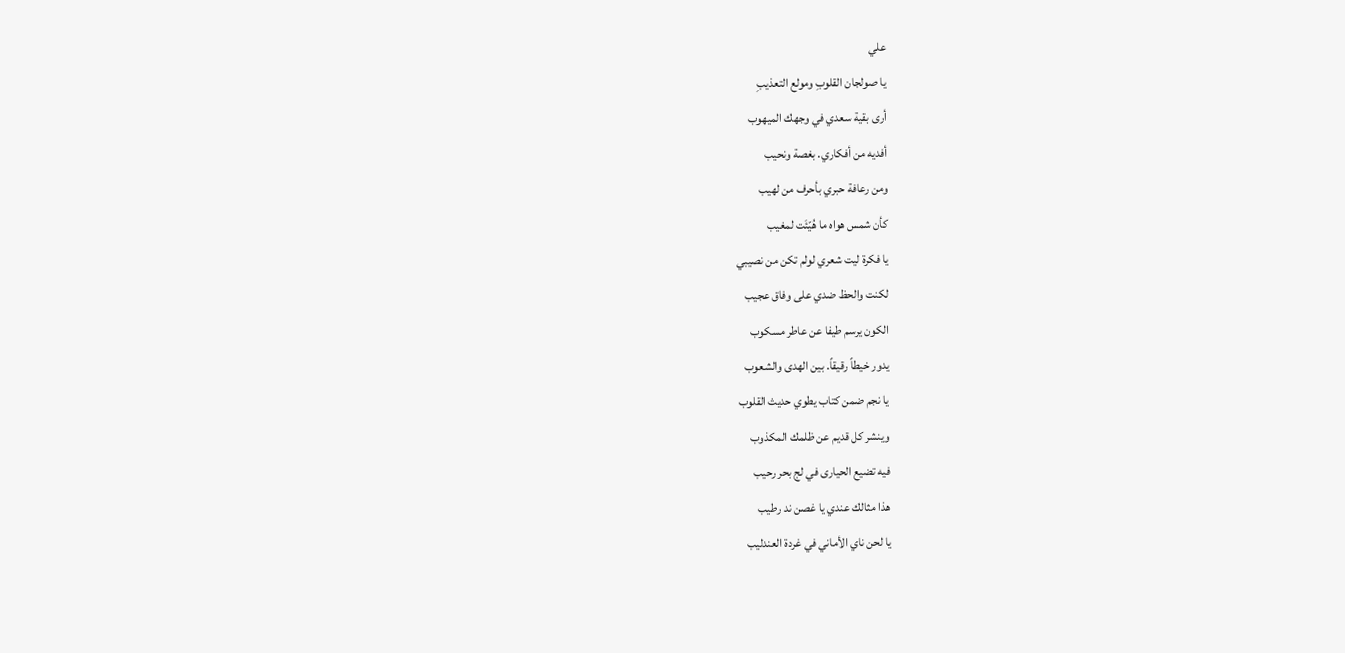علي
يا صولجان القلوبِ ومولع التعذيبِ
أرى بقية سعدي في وجهك الميهوب
أفديه من أفكاري. بغصة ونحيب
ومن رعافة حبري بأحرف من لهيب
كأن شمس هواه ما هُيّئَت لمغيب
يا فكرة ليت شعري لولم تكن من نصيبي
لكنت والحظ ضدي على وفاق عجيب
الكون يرسم طيفا عن عاطر مسكوب
يدور خيطاً رقيقاً. بين الهدى والشعوب
يا نجم ضمن كتاب يطوي حديث القلوب
وينشر كل قديم عن ظلمك المكذوب
فيه تضيع الحيارى في لج بحر رحيب
هذا مثالك عندي يا غصن ند رطيب
يا لحن ناي الأماني في غردة العندليب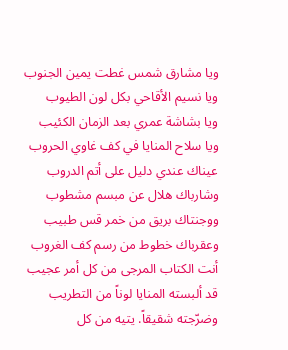ويا مشارق شمس غطت يمين الجنوب
ويا نسيم الأقاحي بكل لون الطيوب
ويا بشاشة عمري بعد الزمان الكئيب
ويا سلاح المنايا في كف غاوي الحروب
عيناك عندي دليل على أتم الدروب
وشارباك هلال عن مبسم مشطوب
ووجنتاك بريق من خمر قس طبيب
وعقرباك خطوط من رسم كف الغروب
أنت الكتاب المرجى من كل أمر عجيب
قد ألبسته المنايا لوناً من التطريب
وضرّجته شقيقاً. يتيه من كل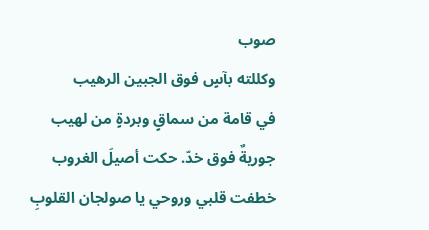صوب
وكللته بآسٍ فوق الجبين الرهيب
في قامة من سماقٍ وبردةٍ من لهيب
جوريةٌ فوق خدّ. حكت أصيلَ الغروب
خطفت قلبي وروحي يا صولجان القلوبِ